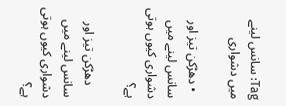Tag: سانس لینے میں دشواری

  • دھڑکن تیز اور سانس لینے میں دشواری کیوں ہوتی ہے؟

    دھڑکن تیز اور سانس لینے میں دشواری کیوں ہوتی ہے؟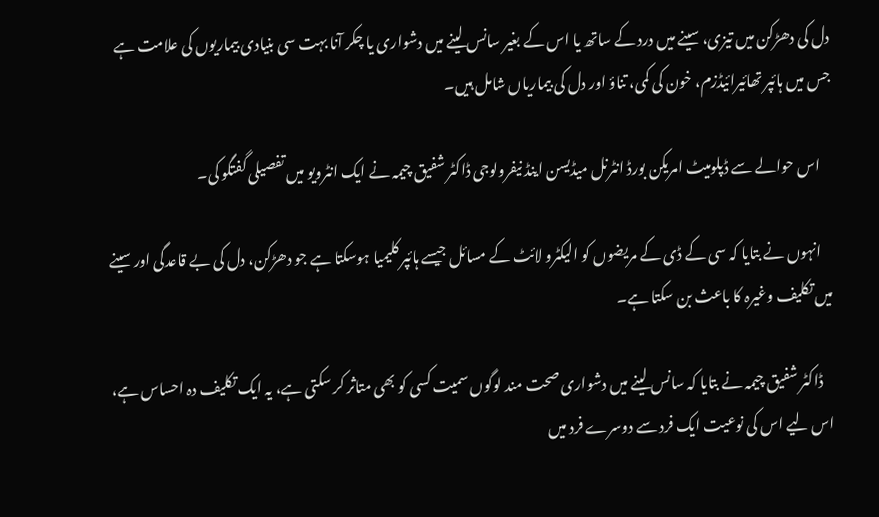دل کی دھڑکن میں تیزی، سینے میں درد کے ساتھ یا اس کے بغیر سانس لینے میں دشواری یا چکر آنا بہت سی بنیادی بیماریوں کی علامت ہے جس میں ہائپر تھائیرائیڈزم، خون کی کمی، تناؤ اور دل کی بیماریاں شامل ہیں۔

    اس حوالے سے ڈپلومیٹ امریکن بورڈ انٹرنل میڈیسن اینڈ نیفرولوجی ڈاکٹر شفیق چیمہ نے ایک انٹرویو میں تفصیلی گفتگو کی۔

    انہوں نے بتایا کہ سی کے ڈی کے مریضوں کو الیکٹرو لائٹ کے مسائل جیسے ہائپر کلیمیا ہوسکتا ہے جو دھڑکن، دل کی بے قاعدگی اور سینے میں تکلیف وغیرہ کا باعث بن سکتا ہے۔

    ڈاکٹر شفیق چیمہ نے بتایا کہ سانس لینے میں دشواری صحت مند لوگوں سمیت کسی کو بھی متاثر کر سکتی ہے، یہ ایک تکلیف دہ احساس ہے، اس لیے اس کی نوعیت ایک فرد سے دوسرے فرد میں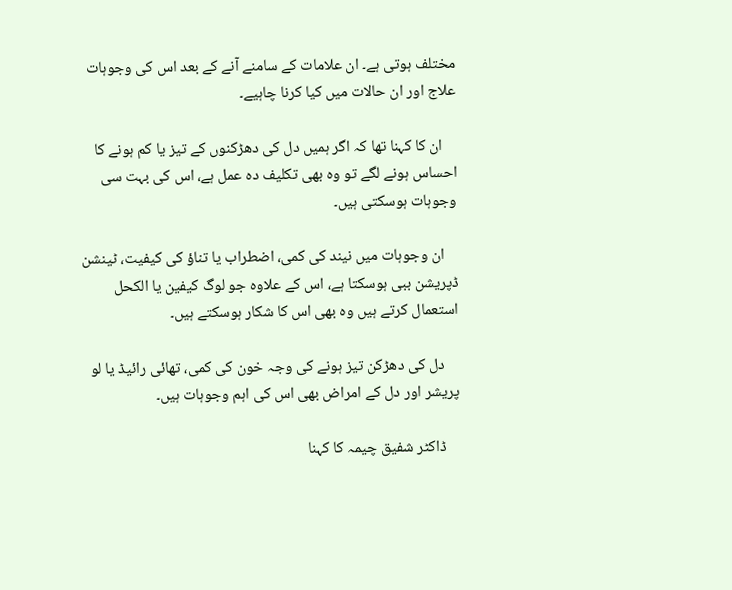مختلف ہوتی ہے۔ ان علامات کے سامنے آنے کے بعد اس کی وجوہات علاج اور ان حالات میں کیا کرنا چاہیے۔

    ان کا کہنا تھا کہ اگر ہمیں دل کی دھڑکنوں کے تیز یا کم ہونے کا احساس ہونے لگے تو وہ بھی تکلیف دہ عمل ہے، اس کی بہت سی وجوہات ہوسکتی ہیں۔

    ان وجوہات میں نیند کی کمی، اضطراب یا تناؤ کی کیفیت، ٹینشن ڈپریشن ببی ہوسکتا ہے، اس کے علاوہ جو لوگ کیفین یا الکحل استعمال کرتے ہیں وہ بھی اس کا شکار ہوسکتے ہیں۔

    دل کی دھڑکن تیز ہونے کی وجہ خون کی کمی، تھائی رائیڈ یا لو پریشر اور دل کے امراض بھی اس کی اہم وجوہات ہیں۔

    ڈاکٹر شفیق چیمہ کا کہنا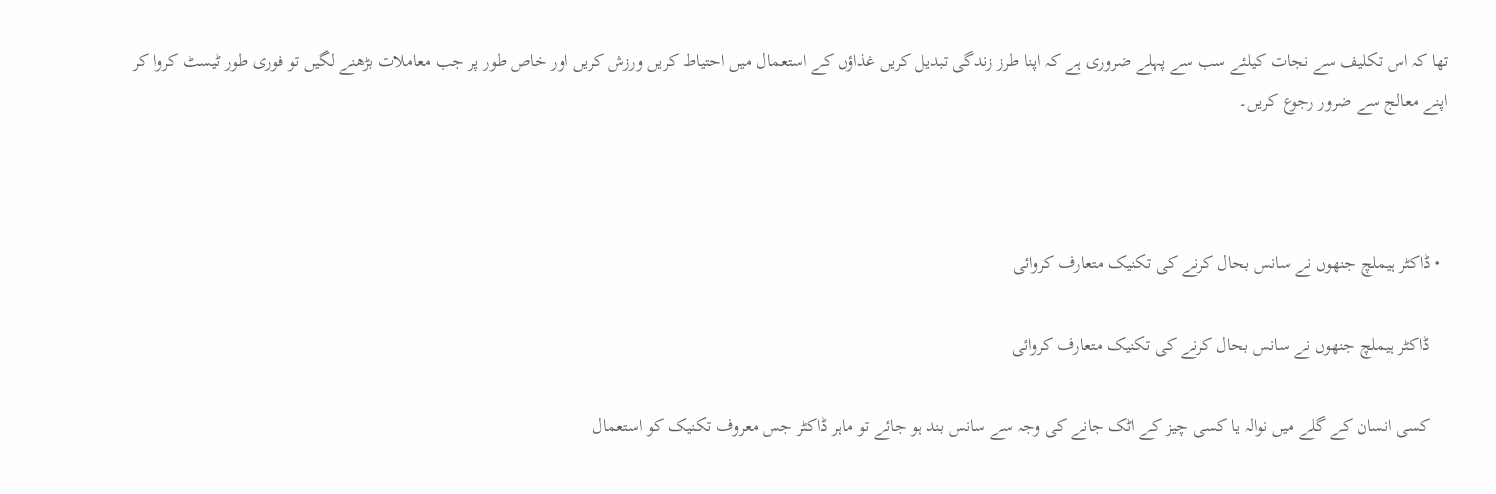تھا کہ اس تکلیف سے نجات کیلئے سب سے پہلے ضروری ہے کہ اپنا طرز زندگی تبدیل کریں غذاؤں کے استعمال میں احتیاط کریں ورزش کریں اور خاص طور پر جب معاملات بڑھنے لگیں تو فوری طور ٹیسٹ کروا کر اپنے معالج سے ضرور رجوع کریں۔



  • ڈاکٹر ہیملچ جنھوں‌ نے سانس بحال کرنے کی تکنیک متعارف کروائی

    ڈاکٹر ہیملچ جنھوں‌ نے سانس بحال کرنے کی تکنیک متعارف کروائی

    کسی انسان کے گلے میں نوالہ یا کسی چیز کے اٹک جانے کی وجہ سے سانس بند ہو جائے تو ماہر ڈاکٹر جس معروف تکنیک کو استعمال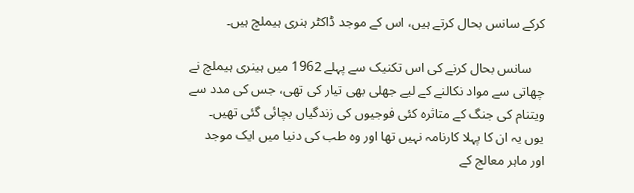کرکے سانس بحال کرتے ہیں، اس کے موجد ڈاکٹر ہنری ہیملچ ہیں۔

    سانس بحال کرنے کی اس تکنیک سے پہلے 1962 میں ہینری ہیملچ نے چھاتی سے مواد نکالنے کے لیے جھلی بھی تیار کی تھی، جس کی مدد سے ویتنام کی جنگ کے متاثرہ کئی فوجیوں کی زندگیاں بچائی گئی تھیں۔ یوں یہ ان کا پہلا کارنامہ نہیں‌ تھا اور وہ طب کی دنیا میں ایک موجد اور ماہر معالج کے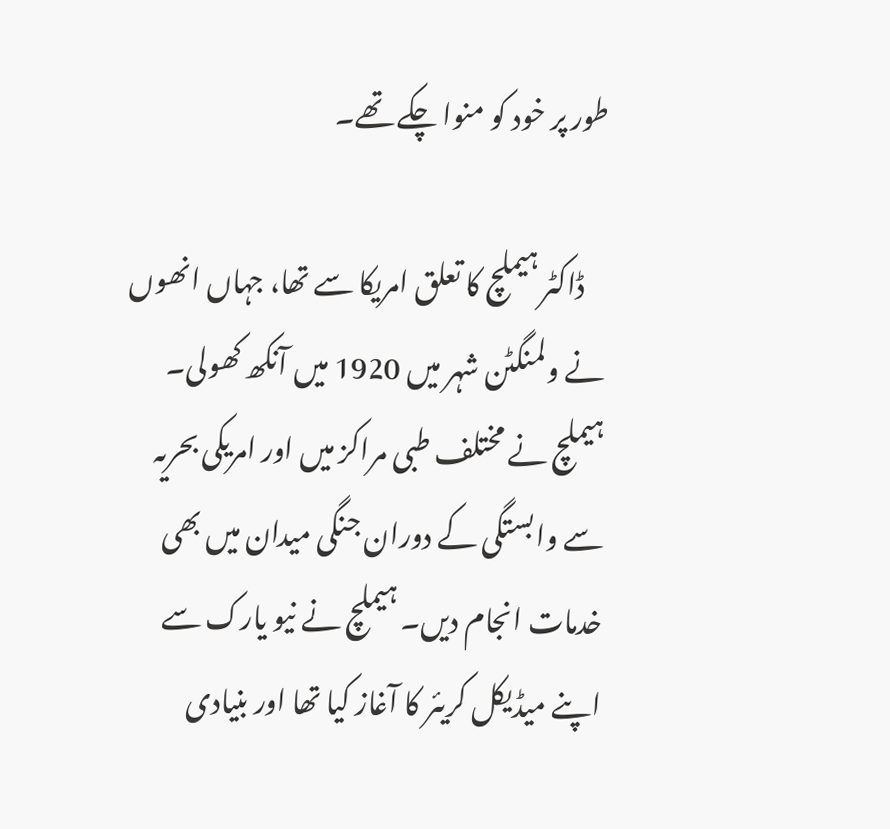طور پر خود کو منوا چکے تھے۔

    ڈاکٹر ہیملچ کا تعلق امریکا سے تھا، جہاں انھوں نے ولمنگٹن شہر میں‌ 1920 میں آنکھ کھولی۔ ہیملچ نے مختلف طبی مراکز میں‌ اور امریکی بحریہ سے وابستگی کے دوران جنگی میدان میں بھی خدمات انجام دیں‌۔ ہیملچ نے نیو یارک سے اپنے میڈیکل کریئر کا آغاز کیا تھا اور بنیادی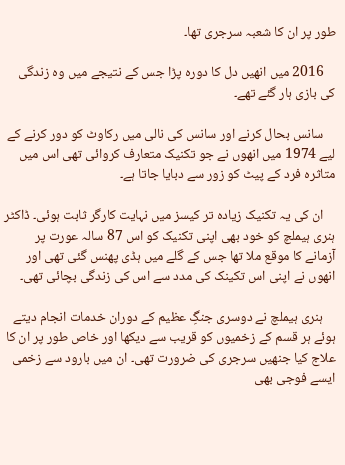طور پر ان کا شعبہ سرجری تھا۔

    2016 میں انھیں دل کا دورہ پڑا جس کے نتیجے میں وہ زندگی کی بازی ہار گئے تھے۔

    سانس بحال کرنے اور سانس کی نالی میں‌ رکاوٹ کو دور کرنے کے لیے 1974 میں انھوں نے جو تکنیک متعارف کروائی تھی اس میں متاثرہ فرد کے پیٹ کو زور سے دبایا جاتا ہے۔

    ان کی یہ تکنیک زیادہ تر کیسز میں نہایت کارگر ثابت ہوئی۔ ڈاکٹر ہنری ہیملچ کو خود بھی اپنی تکنیک کو اس 87 سالہ عورت پر آزمانے کا موقع ملا تھا جس کے گلے میں ہڈی پھنس گئی تھی اور انھوں‌ نے اپنی اس تکینک کی مدد سے اس کی زندگی بچائی تھی۔

    ہنری ہیملچ نے دوسری جنگِ عظیم کے دوران خدمات انجام دیتے ہوئے ہر قسم کے زخمیوں‌ کو قریب سے دیکھا اور خاص طور پر ان کا علاج کیا جنھیں‌ سرجری کی ضرورت تھی۔ ان میں‌ بارود سے زخمی ایسے فوجی بھی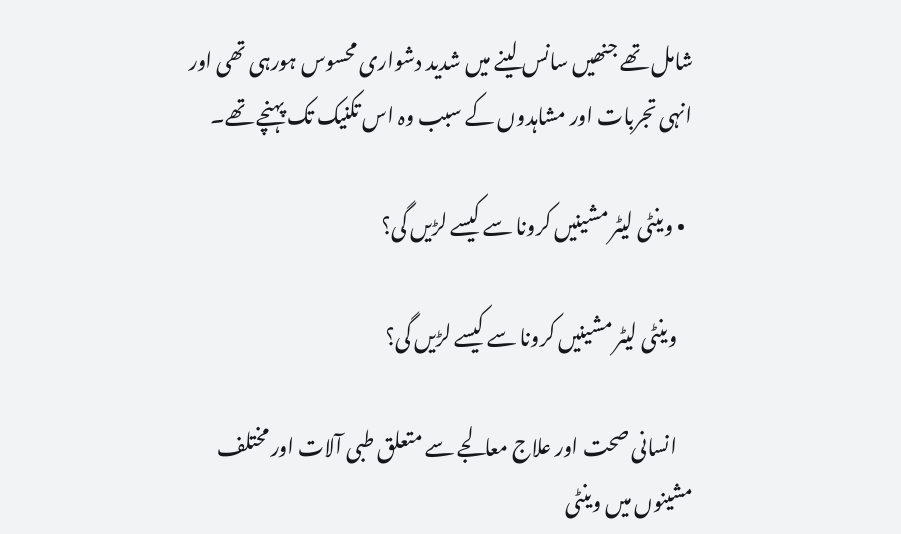شامل تھے جنھیں‌ سانس لینے میں شدید دشواری محسوس ہورہی تھی اور انہی تجربات اور مشاہدوں کے سبب وہ اس تکنیک تک پہنچے تھے۔

  • وینٹی لیٹر مشینیں کرونا سے کیسے لڑیں گی؟

    وینٹی لیٹر مشینیں کرونا سے کیسے لڑیں گی؟

    انسانی صحت اور علاج معالجے سے متعلق طبی آلات اور مختلف مشینوں میں وینٹی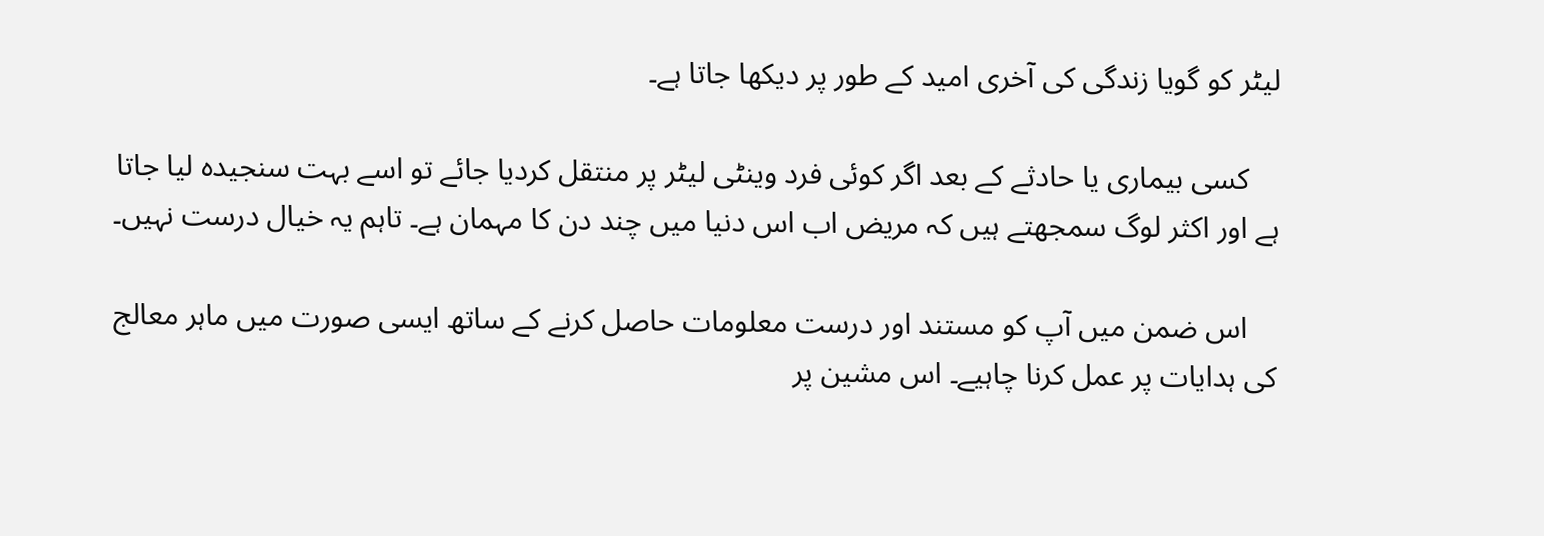لیٹر کو گویا زندگی کی آخری امید کے طور پر دیکھا جاتا ہے۔

    کسی بیماری یا حادثے کے بعد اگر کوئی فرد وینٹی لیٹر پر منتقل کردیا جائے تو اسے بہت سنجیدہ لیا جاتا ہے اور اکثر لوگ سمجھتے ہیں کہ مریض اب اس دنیا میں چند دن کا مہمان ہے۔ تاہم یہ خیال درست نہیں۔

    اس ضمن میں آپ کو مستند اور درست معلومات حاصل کرنے کے ساتھ ایسی صورت میں ماہر معالج کی ہدایات پر عمل کرنا چاہیے۔ اس مشین پر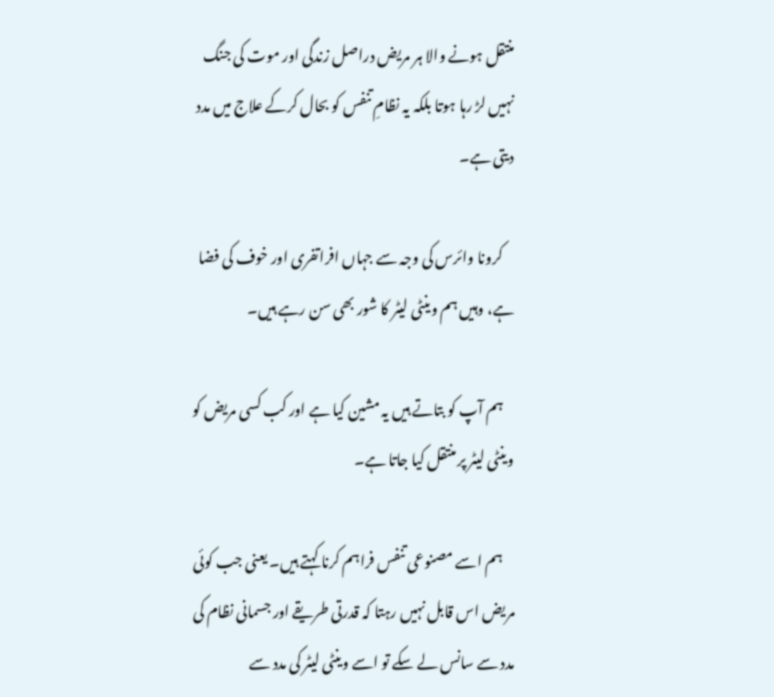منتقل ہونے والا ہر مریض دراصل زندگی اور موت کی جنگ نہیں لڑ رہا ہوتا بلکہ یہ نظامِ تنفس کو بحال کرکے علاج میں مدد دیتی ہے۔

    کرونا وائرس کی وجہ سے جہاں افراتفری اور خوف کی فضا ہے، وہیں ہم وینٹی لیٹر کا شور بھی سن رہے ہیں۔

    ہم آپ کو بتاتے ہیں یہ مشین کیا ہے اور کب کسی مریض کو وینٹی لیٹر پر منتقل کیا جاتا ہے۔

    ہم اسے مصنوعی تنفس فراہم کرنا کہتے ہیں۔ یعنی جب کوئی مریض اس قابل نہیں رہتا کہ قدرتی طریقے اور جسمانی نظام کی مدد سے سانس لے سکے تو اسے وینٹی لیٹر کی مدد سے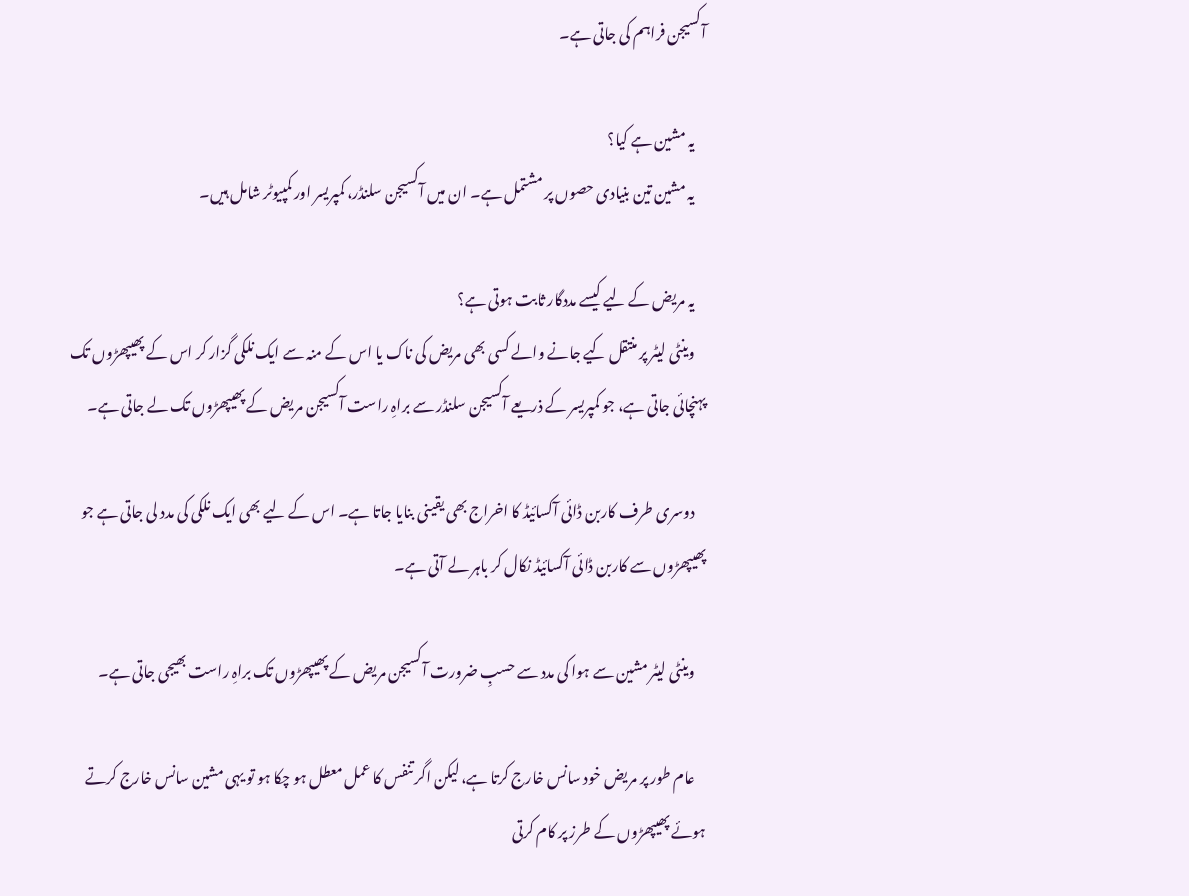آکسیجن فراہم کی جاتی ہے۔

    یہ مشین ہے کیا؟
    یہ مشین تین بنیادی حصوں پر مشتمل ہے۔ ان میں آکسیجن سلنڈر، کمپریسر اور کمپیوٹر شامل ہیں۔

    یہ مریض کے لیے کیسے مددگار ثابت ہوتی ہے؟
    وینٹی لیٹر پر منتقل کیے جانے والے کسی بھی مریض کی ناک یا اس کے منہ سے ایک نلکی گزار کر اس کے پھیپھڑوں تک پہنچائی جاتی ہے، جو کمپریسر کے ذریعے آکسیجن سلنڈر سے براہِ راست آکسیجن مریض کے پھیپھڑوں تک لے جاتی ہے۔

    دوسری طرف کاربن ڈائی آکسائیڈ کا اخراج بھی یقینی بنایا جاتا ہے۔ اس کے لیے بھی ایک نلکی کی مدد لی جاتی ہے جو پھیپھڑوں سے کاربن ڈائی آکسائیڈ نکال کر باہر لے آتی ہے۔

    وینٹی لیٹر مشین سے ہوا کی مدد سے حسبِ ضرورت آکسیجن مریض کے پھیپھڑوں تک براہِ راست بھیجی جاتی ہے۔

    عام طور پر مریض خود سانس خارج کرتا ہے، لیکن اگر تنفس کا عمل معطل ہو چکا ہو تو یہی مشین سانس خارج کرتے ہوئے پھیپھڑوں کے طرز پر کام کرتی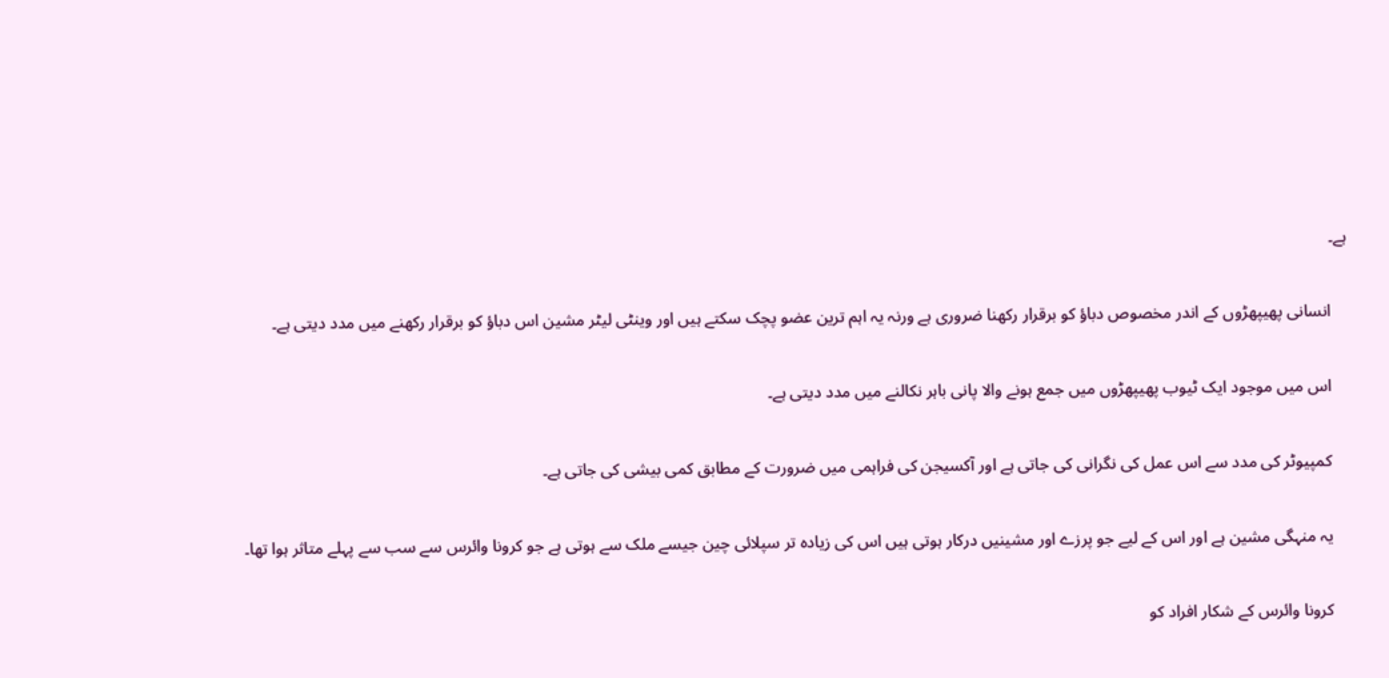ہے۔

    انسانی پھیپھڑوں کے اندر مخصوص دباؤ کو برقرار رکھنا ضروری ہے ورنہ یہ اہم ترین عضو پچک سکتے ہیں اور وینٹی لیٹر مشین اس دباؤ کو برقرار رکھنے میں مدد دیتی ہے۔

    اس میں موجود ایک ٹیوب پھیپھڑوں میں جمع ہونے والا پانی باہر نکالنے میں مدد دیتی ہے۔

    کمپیوٹر کی مدد سے اس عمل کی نگرانی کی جاتی ہے اور آکسیجن کی فراہمی میں ضرورت کے مطابق کمی بیشی کی جاتی ہے۔

    یہ منہگی مشین ہے اور اس کے لیے جو پرزے اور مشینیں درکار ہوتی ہیں اس کی زیادہ تر سپلائی چین جیسے ملک سے ہوتی ہے جو کرونا وائرس سے سب سے پہلے متاثر ہوا تھا۔

    کرونا وائرس کے شکار افراد کو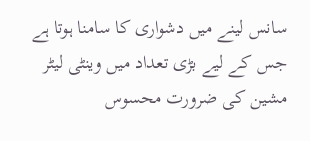سانس لینے میں دشواری کا سامنا ہوتا ہے جس کے لیے بڑی تعداد میں وینٹی لیٹر مشین کی ضرورت محسوس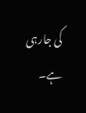کی جارہی ہے۔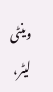وینٹی لیٹر،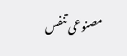مصنوعی تنفس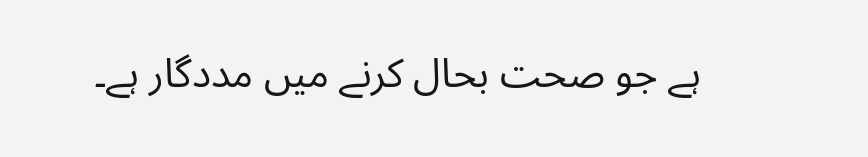ہے جو صحت بحال کرنے میں مددگار ہے۔